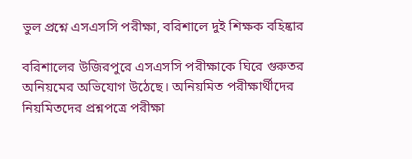ভুল প্রশ্নে এসএসসি পরীক্ষা, বরিশালে দুই শিক্ষক বহিষ্কার

বরিশালের উজিরপুরে এসএসসি পরীক্ষাকে ঘিরে গুরুতর অনিয়মের অভিযোগ উঠেছে। অনিয়মিত পরীক্ষার্থীদের নিয়মিতদের প্রশ্নপত্রে পরীক্ষা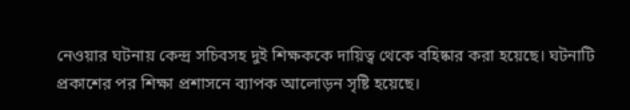নেওয়ার ঘটনায় কেন্দ্র সচিবসহ দুই শিক্ষককে দায়িত্ব থেকে বহিষ্কার করা হয়েছে। ঘটনাটি প্রকাশের পর শিক্ষা প্রশাসনে ব্যাপক আলোড়ন সৃষ্টি হয়েছে।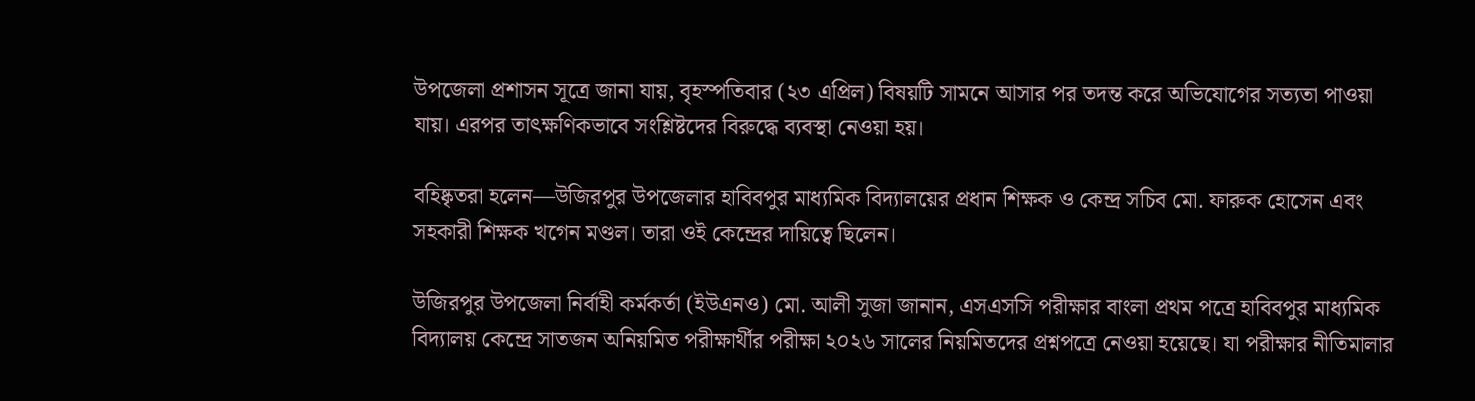উপজেলা প্রশাসন সূত্রে জানা যায়, বৃহস্পতিবার (২৩ এপ্রিল) বিষয়টি সামনে আসার পর তদন্ত করে অভিযোগের সত্যতা পাওয়া যায়। এরপর তাৎক্ষণিকভাবে সংশ্লিষ্টদের বিরুদ্ধে ব্যবস্থা নেওয়া হয়।

বহিষ্কৃতরা হলেন—উজিরপুর উপজেলার হাবিবপুর মাধ্যমিক বিদ্যালয়ের প্রধান শিক্ষক ও কেন্দ্র সচিব মো. ফারুক হোসেন এবং সহকারী শিক্ষক খগেন মণ্ডল। তারা ওই কেন্দ্রের দায়িত্বে ছিলেন।

উজিরপুর উপজেলা নির্বাহী কর্মকর্তা (ইউএনও) মো. আলী সুজা জানান, এসএসসি পরীক্ষার বাংলা প্রথম পত্রে হাবিবপুর মাধ্যমিক বিদ্যালয় কেন্দ্রে সাতজন অনিয়মিত পরীক্ষার্থীর পরীক্ষা ২০২৬ সালের নিয়মিতদের প্রশ্নপত্রে নেওয়া হয়েছে। যা পরীক্ষার নীতিমালার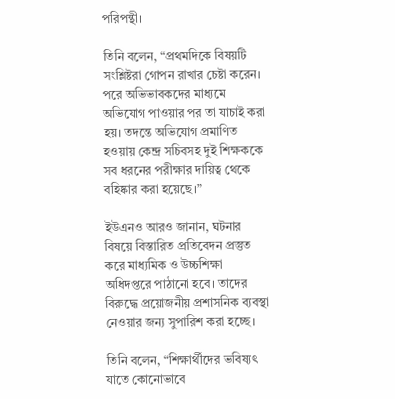পরিপন্থী।

তিনি বলেন, “প্রথমদিকে বিষয়টি সংশ্লিষ্টরা গোপন রাখার চেষ্টা করেন। পরে অভিভাবকদের মাধ্যমে অভিযোগ পাওয়ার পর তা যাচাই করা হয়। তদন্তে অভিযোগ প্রমাণিত হওয়ায় কেন্দ্র সচিবসহ দুই শিক্ষককে সব ধরনের পরীক্ষার দায়িত্ব থেকে বহিষ্কার করা হয়েছে।”

ইউএনও আরও জানান, ঘটনার বিষয়ে বিস্তারিত প্রতিবেদন প্রস্তুত করে মাধ্যমিক ও উচ্চশিক্ষা অধিদপ্তরে পাঠানো হবে। তাদের বিরুদ্ধে প্রয়োজনীয় প্রশাসনিক ব্যবস্থা নেওয়ার জন্য সুপারিশ করা হচ্ছে।

তিনি বলেন, “শিক্ষার্থীদের ভবিষ্যৎ যাতে কোনোভাবে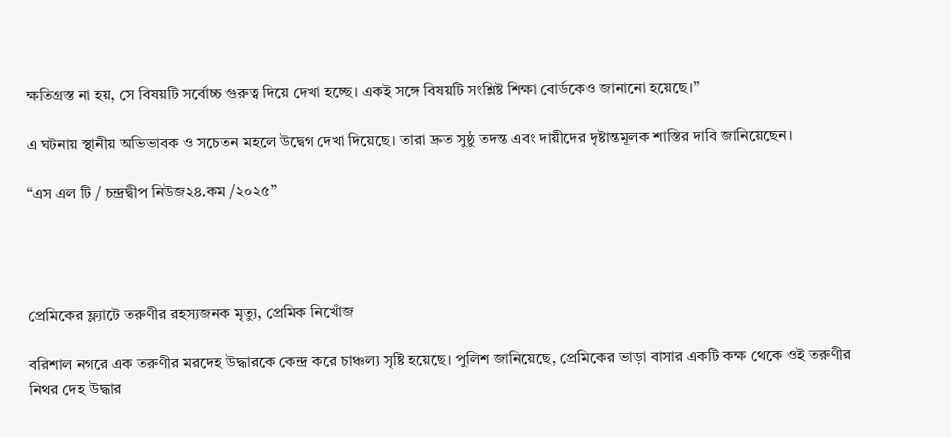ক্ষতিগ্রস্ত না হয়, সে বিষয়টি সর্বোচ্চ গুরুত্ব দিয়ে দেখা হচ্ছে। একই সঙ্গে বিষয়টি সংশ্লিষ্ট শিক্ষা বোর্ডকেও জানানো হয়েছে।”

এ ঘটনায় স্থানীয় অভিভাবক ও সচেতন মহলে উদ্বেগ দেখা দিয়েছে। তারা দ্রুত সুষ্ঠু তদন্ত এবং দায়ীদের দৃষ্টান্তমূলক শাস্তির দাবি জানিয়েছেন।

“এস এল টি / চন্দ্রদ্বীপ নিউজ২৪.কম /২০২৫”




প্রেমিকের ফ্ল্যাটে তরুণীর রহস্যজনক মৃত্যু, প্রেমিক নিখোঁজ

বরিশাল নগরে এক তরুণীর মরদেহ উদ্ধারকে কেন্দ্র করে চাঞ্চল্য সৃষ্টি হয়েছে। পুলিশ জানিয়েছে, প্রেমিকের ভাড়া বাসার একটি কক্ষ থেকে ওই তরুণীর নিথর দেহ উদ্ধার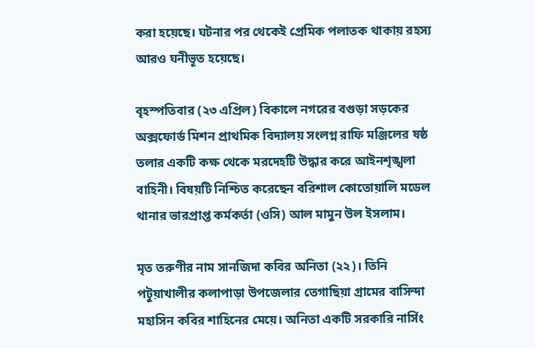করা হয়েছে। ঘটনার পর থেকেই প্রেমিক পলাতক থাকায় রহস্য আরও ঘনীভূত হয়েছে।

বৃহস্পতিবার (২৩ এপ্রিল) বিকালে নগরের বগুড়া সড়কের অক্সফোর্ড মিশন প্রাথমিক বিদ্যালয় সংলগ্ন রাফি মঞ্জিলের ষষ্ঠ তলার একটি কক্ষ থেকে মরদেহটি উদ্ধার করে আইনশৃঙ্খলা বাহিনী। বিষয়টি নিশ্চিত করেছেন বরিশাল কোতোয়ালি মডেল থানার ভারপ্রাপ্ত কর্মকর্তা (ওসি) আল মামুন উল ইসলাম।

মৃত তরুণীর নাম সানজিদা কবির অনিতা (২২)। তিনি পটুয়াখালীর কলাপাড়া উপজেলার তেগাছিয়া গ্রামের বাসিন্দা মহাসিন কবির শাহিনের মেয়ে। অনিতা একটি সরকারি নার্সিং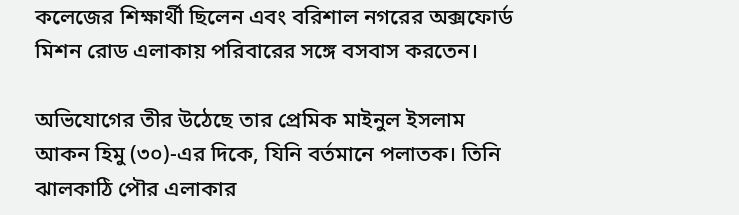কলেজের শিক্ষার্থী ছিলেন এবং বরিশাল নগরের অক্সফোর্ড মিশন রোড এলাকায় পরিবারের সঙ্গে বসবাস করতেন।

অভিযোগের তীর উঠেছে তার প্রেমিক মাইনুল ইসলাম আকন হিমু (৩০)-এর দিকে, যিনি বর্তমানে পলাতক। তিনি ঝালকাঠি পৌর এলাকার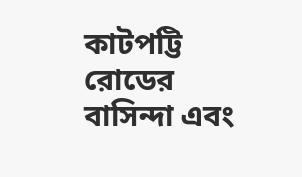কাটপট্টি রোডের বাসিন্দা এবং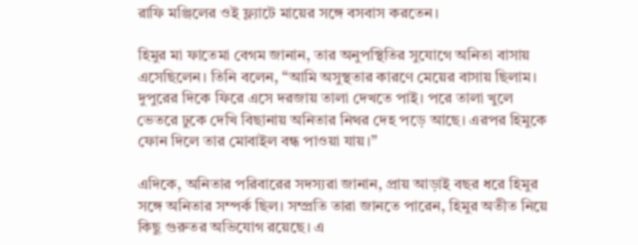রাফি মঞ্জিলের ওই ফ্ল্যাটে মায়ের সঙ্গে বসবাস করতেন।

হিমুর মা ফাতেমা বেগম জানান, তার অনুপস্থিতির সুযোগে অনিতা বাসায় এসেছিলেন। তিনি বলেন, “আমি অসুস্থতার কারণে মেয়ের বাসায় ছিলাম। দুপুরের দিকে ফিরে এসে দরজায় তালা দেখতে পাই। পরে তালা খুলে ভেতরে ঢুকে দেখি বিছানায় অনিতার নিথর দেহ পড়ে আছে। এরপর হিমুকে ফোন দিলে তার মোবাইল বন্ধ পাওয়া যায়।”

এদিকে, অনিতার পরিবারের সদস্যরা জানান, প্রায় আড়াই বছর ধরে হিমুর সঙ্গে অনিতার সম্পর্ক ছিল। সম্প্রতি তারা জানতে পারেন, হিমুর অতীত নিয়ে কিছু গুরুতর অভিযোগ রয়েছে। এ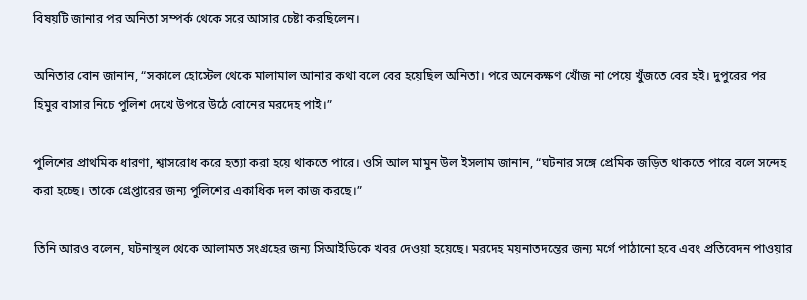বিষয়টি জানার পর অনিতা সম্পর্ক থেকে সরে আসার চেষ্টা করছিলেন।

অনিতার বোন জানান, “সকালে হোস্টেল থেকে মালামাল আনার কথা বলে বের হয়েছিল অনিতা। পরে অনেকক্ষণ খোঁজ না পেয়ে খুঁজতে বের হই। দুপুরের পর হিমুর বাসার নিচে পুলিশ দেখে উপরে উঠে বোনের মরদেহ পাই।”

পুলিশের প্রাথমিক ধারণা, শ্বাসরোধ করে হত্যা করা হয়ে থাকতে পারে। ওসি আল মামুন উল ইসলাম জানান, “ঘটনার সঙ্গে প্রেমিক জড়িত থাকতে পারে বলে সন্দেহ করা হচ্ছে। তাকে গ্রেপ্তারের জন্য পুলিশের একাধিক দল কাজ করছে।”

তিনি আরও বলেন, ঘটনাস্থল থেকে আলামত সংগ্রহের জন্য সিআইডিকে খবর দেওয়া হয়েছে। মরদেহ ময়নাতদন্তের জন্য মর্গে পাঠানো হবে এবং প্রতিবেদন পাওয়ার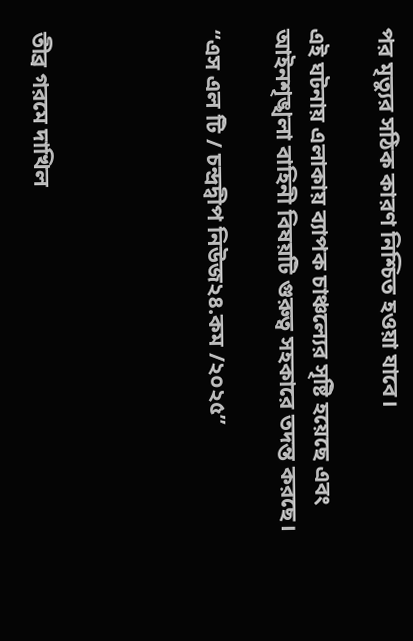পর মৃত্যুর সঠিক কারণ নিশ্চিত হওয়া যাবে।

এই ঘটনায় এলাকায় ব্যাপক চাঞ্চল্যের সৃষ্টি হয়েছে এবং আইনশৃঙ্খলা বাহিনী বিষয়টি গুরুত্ব সহকারে তদন্ত করছে।

“এস এল টি / চন্দ্রদ্বীপ নিউজ২৪.কম /২০২৫”




তীব্র গরমে দাখিল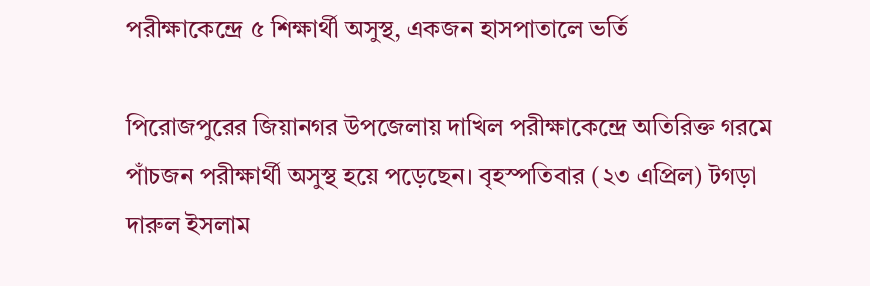পরীক্ষাকেন্দ্রে ৫ শিক্ষার্থী অসুস্থ, একজন হাসপাতালে ভর্তি

পিরোজপুরের জিয়ানগর উপজেলায় দাখিল পরীক্ষাকেন্দ্রে অতিরিক্ত গরমে পাঁচজন পরীক্ষার্থী অসুস্থ হয়ে পড়েছেন। বৃহস্পতিবার (২৩ এপ্রিল) টগড়া দারুল ইসলাম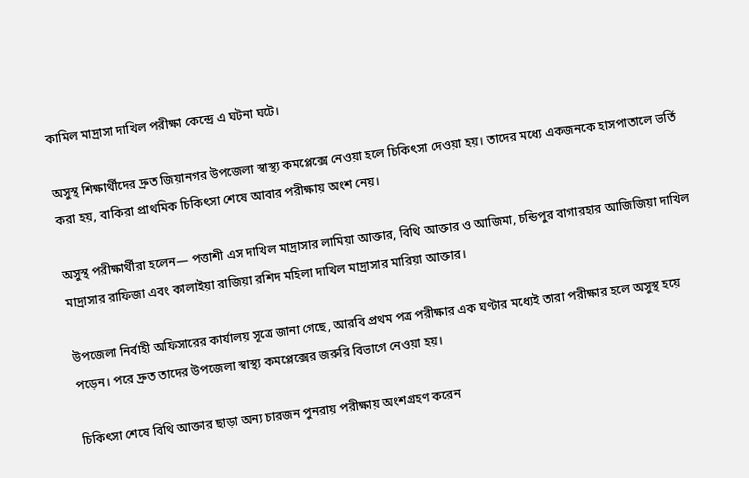কামিল মাদ্রাসা দাখিল পরীক্ষা কেন্দ্রে এ ঘটনা ঘটে।

অসুস্থ শিক্ষার্থীদের দ্রুত জিয়ানগর উপজেলা স্বাস্থ্য কমপ্লেক্সে নেওয়া হলে চিকিৎসা দেওয়া হয়। তাদের মধ্যে একজনকে হাসপাতালে ভর্তি করা হয়, বাকিরা প্রাথমিক চিকিৎসা শেষে আবার পরীক্ষায় অংশ নেয়।

অসুস্থ পরীক্ষার্থীরা হলেন— পত্তাশী এস দাখিল মাদ্রাসার লামিয়া আক্তার, বিথি আক্তার ও আজিমা, চন্ডিপুর বাগারহার আজিজিয়া দাখিল মাদ্রাসার রাফিজা এবং কালাইয়া রাজিয়া রশিদ মহিলা দাখিল মাদ্রাসার মারিয়া আক্তার।

উপজেলা নির্বাহী অফিসারের কার্যালয় সূত্রে জানা গেছে, আরবি প্রথম পত্র পরীক্ষার এক ঘণ্টার মধ্যেই তারা পরীক্ষার হলে অসুস্থ হয়ে পড়েন। পরে দ্রুত তাদের উপজেলা স্বাস্থ্য কমপ্লেক্সের জরুরি বিভাগে নেওয়া হয়।

চিকিৎসা শেষে বিথি আক্তার ছাড়া অন্য চারজন পুনরায় পরীক্ষায় অংশগ্রহণ করেন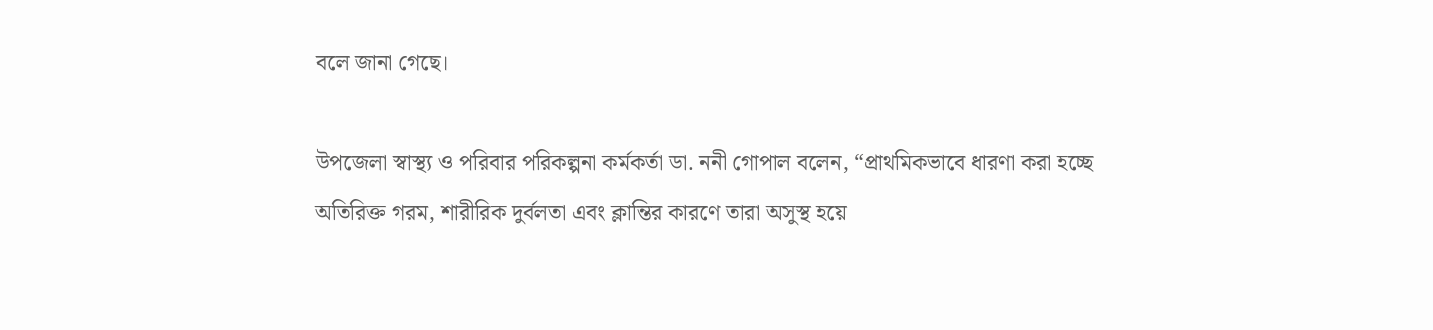বলে জানা গেছে।

উপজেলা স্বাস্থ্য ও পরিবার পরিকল্পনা কর্মকর্তা ডা. ননী গোপাল বলেন, “প্রাথমিকভাবে ধারণা করা হচ্ছে অতিরিক্ত গরম, শারীরিক দুর্বলতা এবং ক্লান্তির কারণে তারা অসুস্থ হয়ে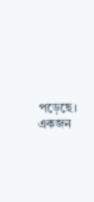পড়েছে। একজন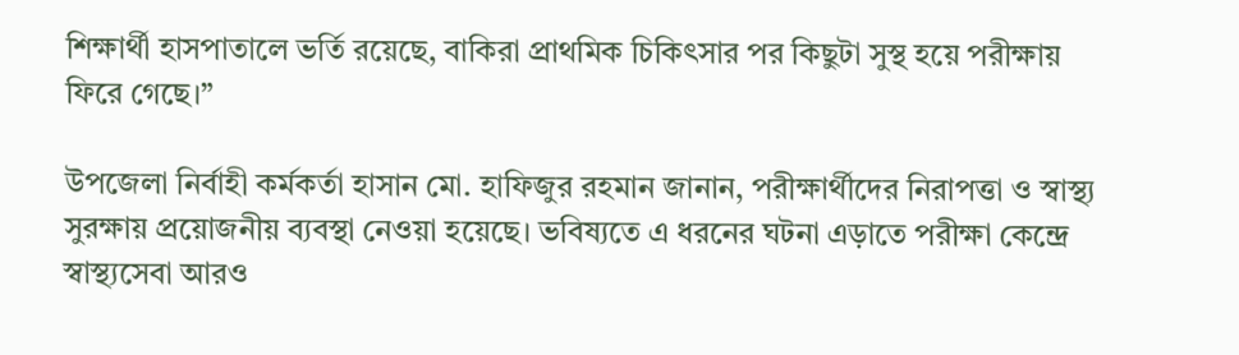শিক্ষার্থী হাসপাতালে ভর্তি রয়েছে, বাকিরা প্রাথমিক চিকিৎসার পর কিছুটা সুস্থ হয়ে পরীক্ষায় ফিরে গেছে।”

উপজেলা নির্বাহী কর্মকর্তা হাসান মো. হাফিজুর রহমান জানান, পরীক্ষার্থীদের নিরাপত্তা ও স্বাস্থ্য সুরক্ষায় প্রয়োজনীয় ব্যবস্থা নেওয়া হয়েছে। ভবিষ্যতে এ ধরনের ঘটনা এড়াতে পরীক্ষা কেন্দ্রে স্বাস্থ্যসেবা আরও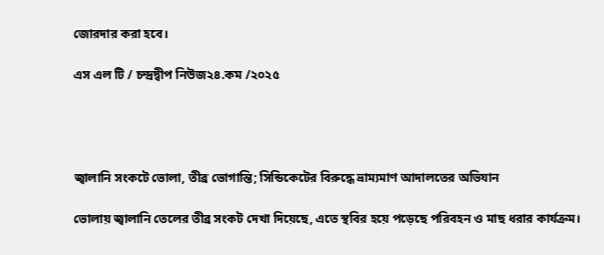জোরদার করা হবে।

এস এল টি / চন্দ্রদ্বীপ নিউজ২৪.কম /২০২৫




জ্বালানি সংকটে ভোলা, তীব্র ভোগান্তি; সিন্ডিকেটের বিরুদ্ধে ভ্রাম্যমাণ আদালতের অভিযান

ভোলায় জ্বালানি তেলের তীব্র সংকট দেখা দিয়েছে, এতে স্থবির হয়ে পড়েছে পরিবহন ও মাছ ধরার কার্যক্রম।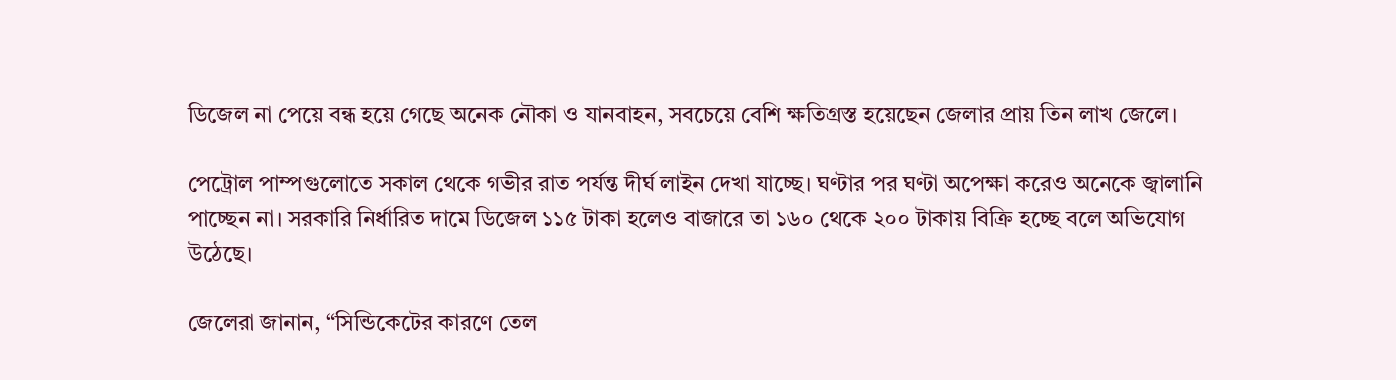ডিজেল না পেয়ে বন্ধ হয়ে গেছে অনেক নৌকা ও যানবাহন, সবচেয়ে বেশি ক্ষতিগ্রস্ত হয়েছেন জেলার প্রায় তিন লাখ জেলে।

পেট্রোল পাম্পগুলোতে সকাল থেকে গভীর রাত পর্যন্ত দীর্ঘ লাইন দেখা যাচ্ছে। ঘণ্টার পর ঘণ্টা অপেক্ষা করেও অনেকে জ্বালানি পাচ্ছেন না। সরকারি নির্ধারিত দামে ডিজেল ১১৫ টাকা হলেও বাজারে তা ১৬০ থেকে ২০০ টাকায় বিক্রি হচ্ছে বলে অভিযোগ উঠেছে।

জেলেরা জানান, “সিন্ডিকেটের কারণে তেল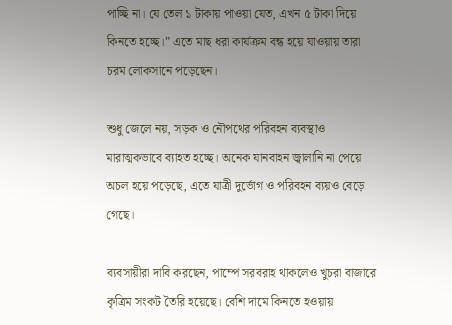পাচ্ছি না। যে তেল ১ টাকায় পাওয়া যেত, এখন ৫ টাকা দিয়ে কিনতে হচ্ছে।” এতে মাছ ধরা কার্যক্রম বন্ধ হয়ে যাওয়ায় তারা চরম লোকসানে পড়েছেন।

শুধু জেলে নয়, সড়ক ও নৌপথের পরিবহন ব্যবস্থাও মারাত্মকভাবে ব্যাহত হচ্ছে। অনেক যানবাহন জ্বালানি না পেয়ে অচল হয়ে পড়েছে, এতে যাত্রী দুর্ভোগ ও পরিবহন ব্যয়ও বেড়ে গেছে।

ব্যবসায়ীরা দাবি করছেন, পাম্পে সরবরাহ থাকলেও খুচরা বাজারে কৃত্রিম সংকট তৈরি হয়েছে। বেশি দামে কিনতে হওয়ায়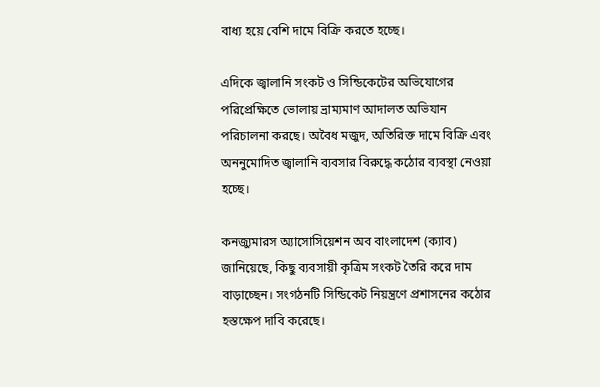বাধ্য হয়ে বেশি দামে বিক্রি করতে হচ্ছে।

এদিকে জ্বালানি সংকট ও সিন্ডিকেটের অভিযোগের পরিপ্রেক্ষিতে ভোলায় ভ্রাম্যমাণ আদালত অভিযান পরিচালনা করছে। অবৈধ মজুদ, অতিরিক্ত দামে বিক্রি এবং অননুমোদিত জ্বালানি ব্যবসার বিরুদ্ধে কঠোর ব্যবস্থা নেওয়া হচ্ছে।

কনজ্যুমারস অ্যাসোসিয়েশন অব বাংলাদেশ (ক্যাব) জানিয়েছে, কিছু ব্যবসায়ী কৃত্রিম সংকট তৈরি করে দাম বাড়াচ্ছেন। সংগঠনটি সিন্ডিকেট নিয়ন্ত্রণে প্রশাসনের কঠোর হস্তক্ষেপ দাবি করেছে।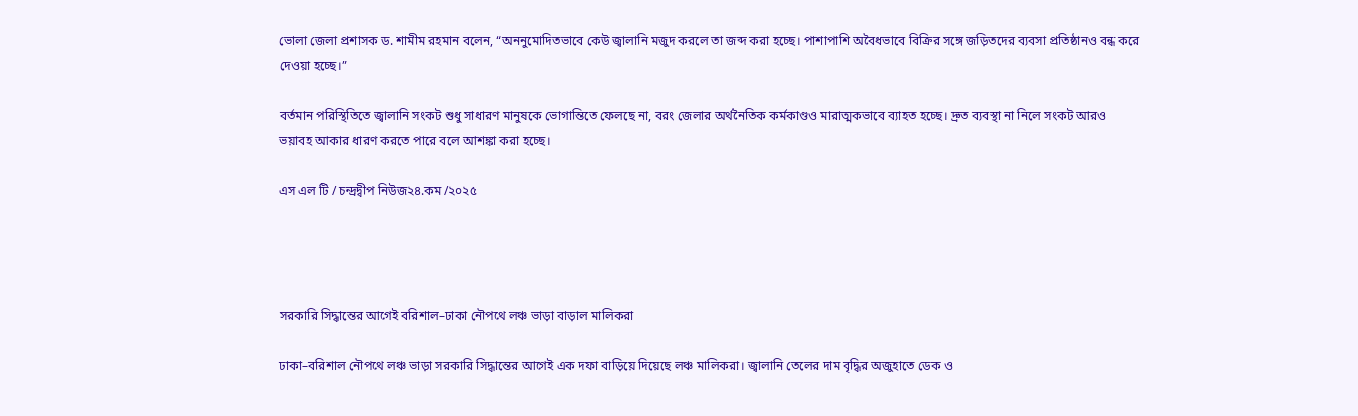ভোলা জেলা প্রশাসক ড. শামীম রহমান বলেন, “অননুমোদিতভাবে কেউ জ্বালানি মজুদ করলে তা জব্দ করা হচ্ছে। পাশাপাশি অবৈধভাবে বিক্রির সঙ্গে জড়িতদের ব্যবসা প্রতিষ্ঠানও বন্ধ করে দেওয়া হচ্ছে।”

বর্তমান পরিস্থিতিতে জ্বালানি সংকট শুধু সাধারণ মানুষকে ভোগান্তিতে ফেলছে না, বরং জেলার অর্থনৈতিক কর্মকাণ্ডও মারাত্মকভাবে ব্যাহত হচ্ছে। দ্রুত ব্যবস্থা না নিলে সংকট আরও ভয়াবহ আকার ধারণ করতে পারে বলে আশঙ্কা করা হচ্ছে।

এস এল টি / চন্দ্রদ্বীপ নিউজ২৪.কম /২০২৫




সরকারি সিদ্ধান্তের আগেই বরিশাল–ঢাকা নৌপথে লঞ্চ ভাড়া বাড়াল মালিকরা

ঢাকা–বরিশাল নৌপথে লঞ্চ ভাড়া সরকারি সিদ্ধান্তের আগেই এক দফা বাড়িয়ে দিয়েছে লঞ্চ মালিকরা। জ্বালানি তেলের দাম বৃদ্ধির অজুহাতে ডেক ও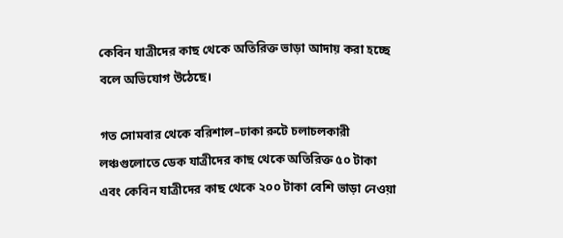কেবিন যাত্রীদের কাছ থেকে অতিরিক্ত ভাড়া আদায় করা হচ্ছে বলে অভিযোগ উঠেছে।

গত সোমবার থেকে বরিশাল–ঢাকা রুটে চলাচলকারী লঞ্চগুলোতে ডেক যাত্রীদের কাছ থেকে অতিরিক্ত ৫০ টাকা এবং কেবিন যাত্রীদের কাছ থেকে ২০০ টাকা বেশি ভাড়া নেওয়া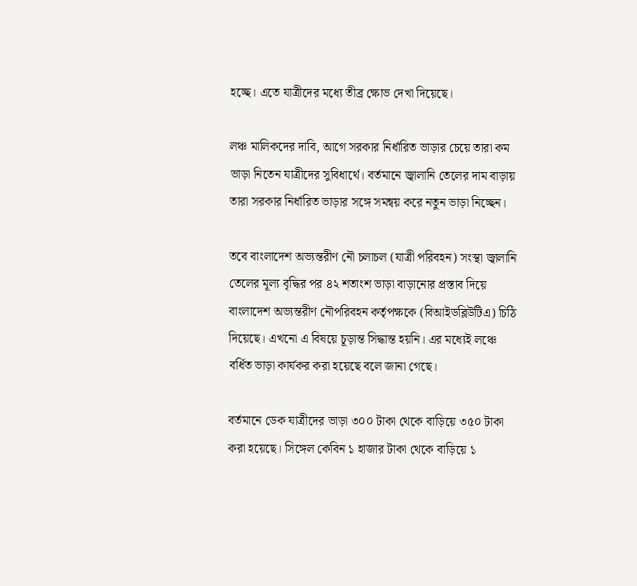হচ্ছে। এতে যাত্রীদের মধ্যে তীব্র ক্ষোভ দেখা দিয়েছে।

লঞ্চ মালিকদের দাবি, আগে সরকার নির্ধারিত ভাড়ার চেয়ে তারা কম ভাড়া নিতেন যাত্রীদের সুবিধার্থে। বর্তমানে জ্বালানি তেলের দাম বাড়ায় তারা সরকার নির্ধারিত ভাড়ার সঙ্গে সমন্বয় করে নতুন ভাড়া নিচ্ছেন।

তবে বাংলাদেশ অভ্যন্তরীণ নৌ চলাচল (যাত্রী পরিবহন) সংস্থা জ্বালানি তেলের মূল্য বৃদ্ধির পর ৪২ শতাংশ ভাড়া বাড়ানোর প্রস্তাব দিয়ে বাংলাদেশ অভ্যন্তরীণ নৌপরিবহন কর্তৃপক্ষকে (বিআইডব্লিউটিএ) চিঠি দিয়েছে। এখনো এ বিষয়ে চূড়ান্ত সিদ্ধান্ত হয়নি। এর মধ্যেই লঞ্চে বর্ধিত ভাড়া কার্যকর করা হয়েছে বলে জানা গেছে।

বর্তমানে ডেক যাত্রীদের ভাড়া ৩০০ টাকা থেকে বাড়িয়ে ৩৫০ টাকা করা হয়েছে। সিঙ্গেল কেবিন ১ হাজার টাকা থেকে বাড়িয়ে ১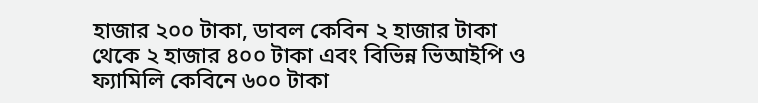হাজার ২০০ টাকা, ডাবল কেবিন ২ হাজার টাকা থেকে ২ হাজার ৪০০ টাকা এবং বিভিন্ন ভিআইপি ও ফ্যামিলি কেবিনে ৬০০ টাকা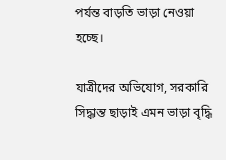পর্যন্ত বাড়তি ভাড়া নেওয়া হচ্ছে।

যাত্রীদের অভিযোগ, সরকারি সিদ্ধান্ত ছাড়াই এমন ভাড়া বৃদ্ধি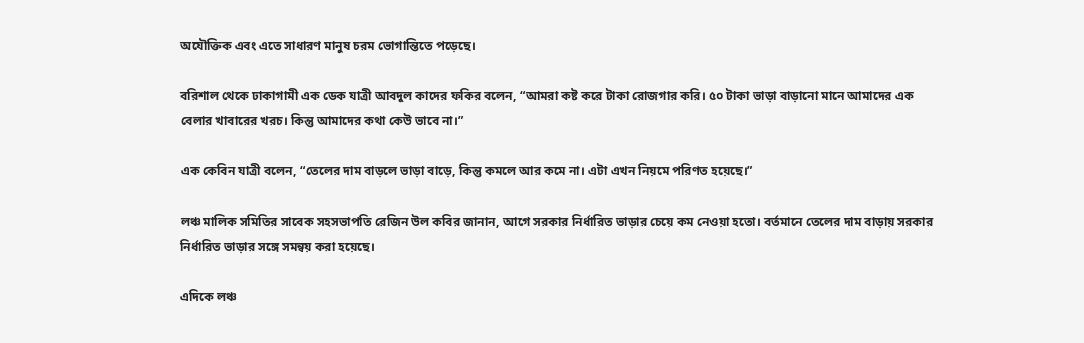অযৌক্তিক এবং এতে সাধারণ মানুষ চরম ভোগান্তিতে পড়েছে।

বরিশাল থেকে ঢাকাগামী এক ডেক যাত্রী আবদুল কাদের ফকির বলেন, “আমরা কষ্ট করে টাকা রোজগার করি। ৫০ টাকা ভাড়া বাড়ানো মানে আমাদের এক বেলার খাবারের খরচ। কিন্তু আমাদের কথা কেউ ভাবে না।”

এক কেবিন যাত্রী বলেন, “তেলের দাম বাড়লে ভাড়া বাড়ে, কিন্তু কমলে আর কমে না। এটা এখন নিয়মে পরিণত হয়েছে।”

লঞ্চ মালিক সমিতির সাবেক সহসভাপতি রেজিন উল কবির জানান, আগে সরকার নির্ধারিত ভাড়ার চেয়ে কম নেওয়া হতো। বর্তমানে তেলের দাম বাড়ায় সরকার নির্ধারিত ভাড়ার সঙ্গে সমন্বয় করা হয়েছে।

এদিকে লঞ্চ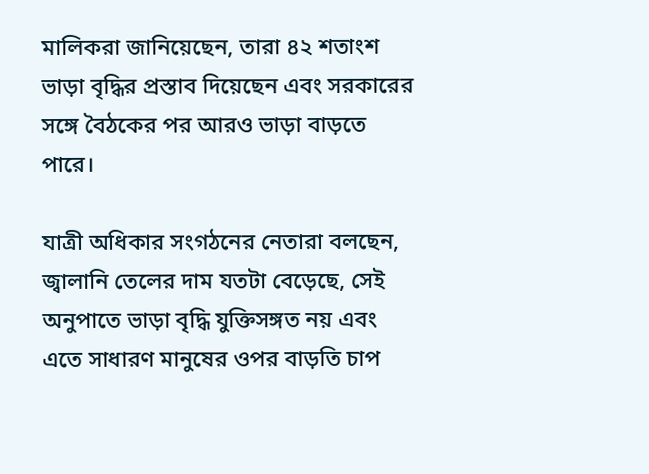মালিকরা জানিয়েছেন, তারা ৪২ শতাংশ ভাড়া বৃদ্ধির প্রস্তাব দিয়েছেন এবং সরকারের সঙ্গে বৈঠকের পর আরও ভাড়া বাড়তে পারে।

যাত্রী অধিকার সংগঠনের নেতারা বলছেন, জ্বালানি তেলের দাম যতটা বেড়েছে, সেই অনুপাতে ভাড়া বৃদ্ধি যুক্তিসঙ্গত নয় এবং এতে সাধারণ মানুষের ওপর বাড়তি চাপ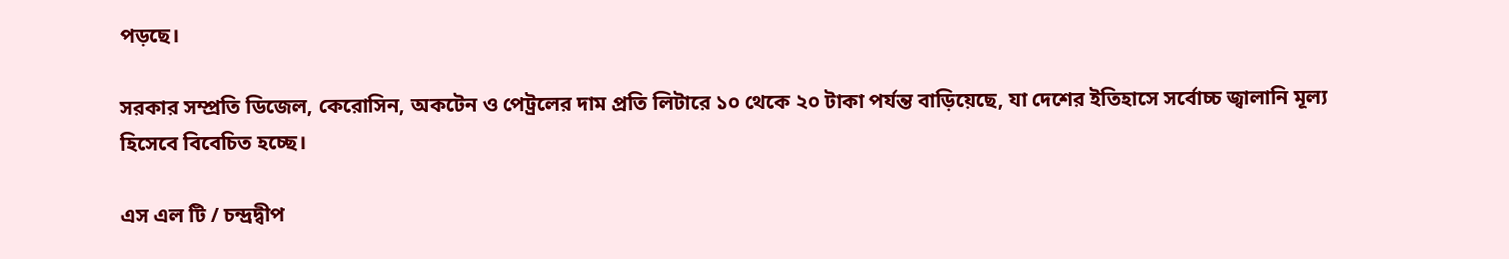পড়ছে।

সরকার সম্প্রতি ডিজেল, কেরোসিন, অকটেন ও পেট্রলের দাম প্রতি লিটারে ১০ থেকে ২০ টাকা পর্যন্ত বাড়িয়েছে, যা দেশের ইতিহাসে সর্বোচ্চ জ্বালানি মূল্য হিসেবে বিবেচিত হচ্ছে।

এস এল টি / চন্দ্রদ্বীপ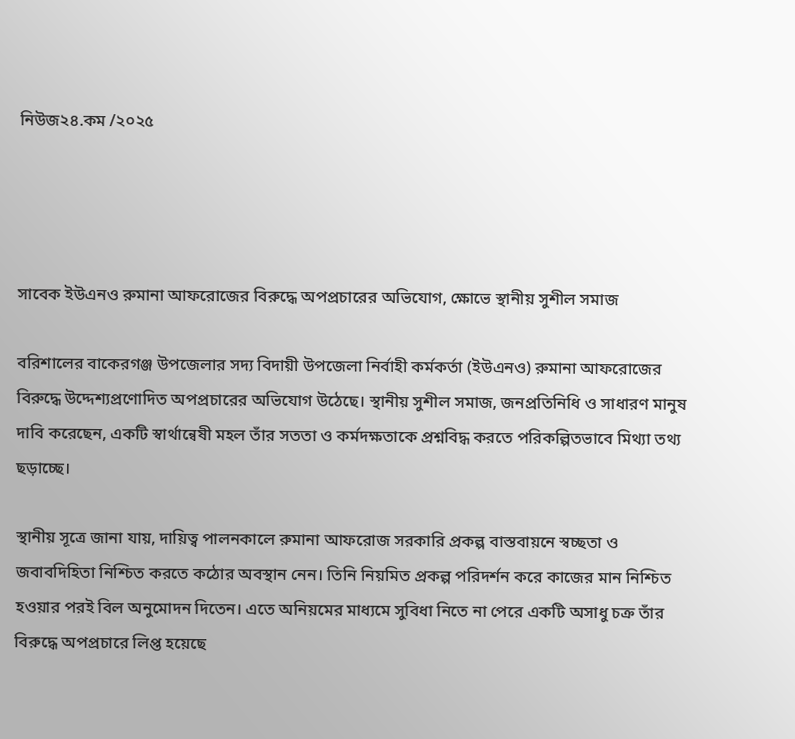নিউজ২৪.কম /২০২৫




সাবেক ইউএনও রুমানা আফরোজের বিরুদ্ধে অপপ্রচারের অভিযোগ, ক্ষোভে স্থানীয় সুশীল সমাজ

বরিশালের বাকেরগঞ্জ উপজেলার সদ্য বিদায়ী উপজেলা নির্বাহী কর্মকর্তা (ইউএনও) রুমানা আফরোজের বিরুদ্ধে উদ্দেশ্যপ্রণোদিত অপপ্রচারের অভিযোগ উঠেছে। স্থানীয় সুশীল সমাজ, জনপ্রতিনিধি ও সাধারণ মানুষ দাবি করেছেন, একটি স্বার্থান্বেষী মহল তাঁর সততা ও কর্মদক্ষতাকে প্রশ্নবিদ্ধ করতে পরিকল্পিতভাবে মিথ্যা তথ্য ছড়াচ্ছে।

স্থানীয় সূত্রে জানা যায়, দায়িত্ব পালনকালে রুমানা আফরোজ সরকারি প্রকল্প বাস্তবায়নে স্বচ্ছতা ও জবাবদিহিতা নিশ্চিত করতে কঠোর অবস্থান নেন। তিনি নিয়মিত প্রকল্প পরিদর্শন করে কাজের মান নিশ্চিত হওয়ার পরই বিল অনুমোদন দিতেন। এতে অনিয়মের মাধ্যমে সুবিধা নিতে না পেরে একটি অসাধু চক্র তাঁর বিরুদ্ধে অপপ্রচারে লিপ্ত হয়েছে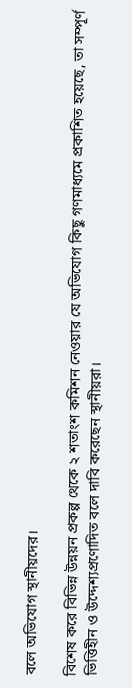বলে অভিযোগ স্থানীয়দের।

বিশেষ করে বিভিন্ন উন্নয়ন প্রকল্প থেকে ২ শতাংশ কমিশন নেওয়ার যে অভিযোগ কিছু গণমাধ্যমে প্রকাশিত হয়েছে, তা সম্পূর্ণ ভিত্তিহীন ও উদ্দেশ্যপ্রণোদিত বলে দাবি করেছেন স্থানীয়রা।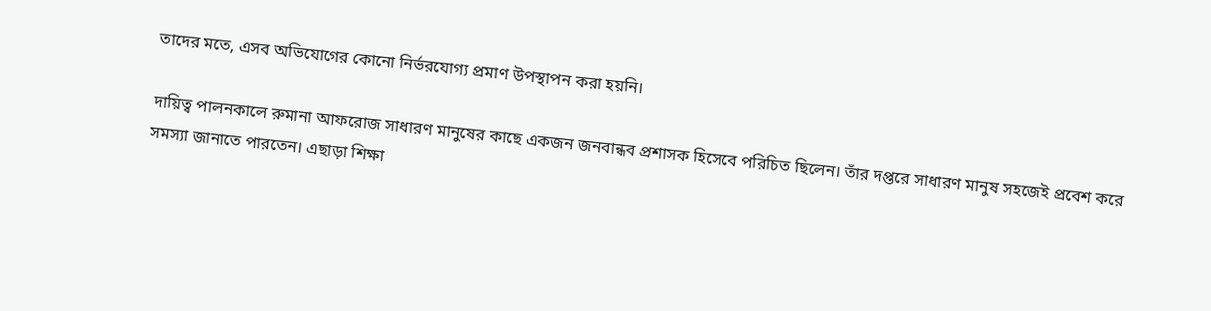তাদের মতে, এসব অভিযোগের কোনো নির্ভরযোগ্য প্রমাণ উপস্থাপন করা হয়নি।

দায়িত্ব পালনকালে রুমানা আফরোজ সাধারণ মানুষের কাছে একজন জনবান্ধব প্রশাসক হিসেবে পরিচিত ছিলেন। তাঁর দপ্তরে সাধারণ মানুষ সহজেই প্রবেশ করে সমস্যা জানাতে পারতেন। এছাড়া শিক্ষা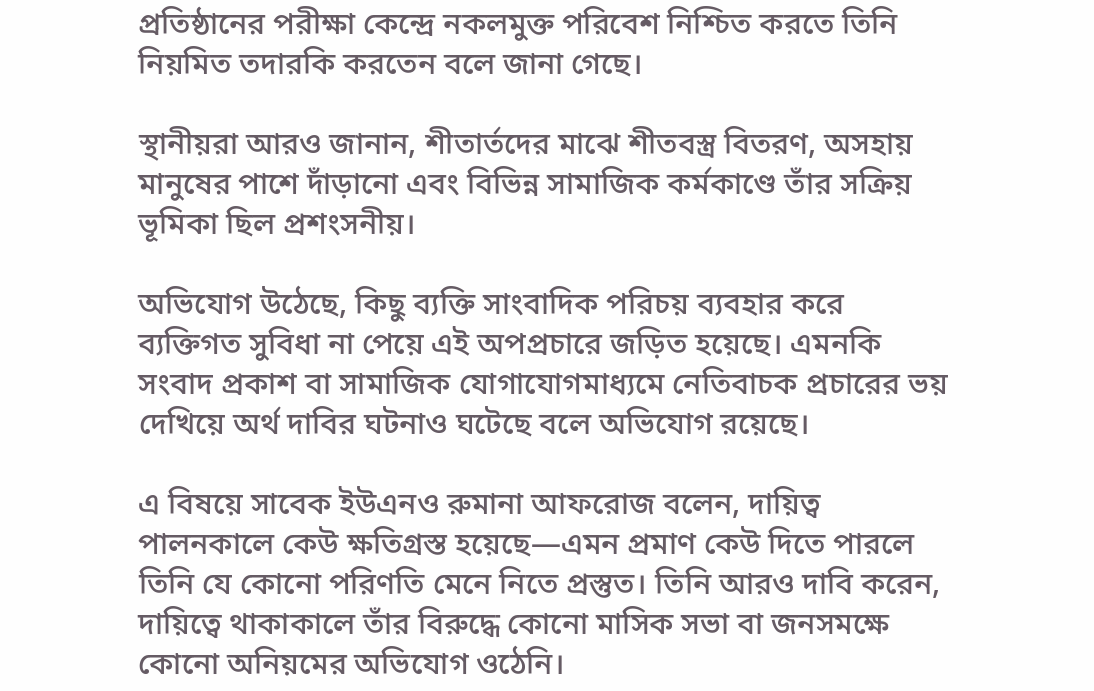প্রতিষ্ঠানের পরীক্ষা কেন্দ্রে নকলমুক্ত পরিবেশ নিশ্চিত করতে তিনি নিয়মিত তদারকি করতেন বলে জানা গেছে।

স্থানীয়রা আরও জানান, শীতার্তদের মাঝে শীতবস্ত্র বিতরণ, অসহায় মানুষের পাশে দাঁড়ানো এবং বিভিন্ন সামাজিক কর্মকাণ্ডে তাঁর সক্রিয় ভূমিকা ছিল প্রশংসনীয়।

অভিযোগ উঠেছে, কিছু ব্যক্তি সাংবাদিক পরিচয় ব্যবহার করে ব্যক্তিগত সুবিধা না পেয়ে এই অপপ্রচারে জড়িত হয়েছে। এমনকি সংবাদ প্রকাশ বা সামাজিক যোগাযোগমাধ্যমে নেতিবাচক প্রচারের ভয় দেখিয়ে অর্থ দাবির ঘটনাও ঘটেছে বলে অভিযোগ রয়েছে।

এ বিষয়ে সাবেক ইউএনও রুমানা আফরোজ বলেন, দায়িত্ব পালনকালে কেউ ক্ষতিগ্রস্ত হয়েছে—এমন প্রমাণ কেউ দিতে পারলে তিনি যে কোনো পরিণতি মেনে নিতে প্রস্তুত। তিনি আরও দাবি করেন, দায়িত্বে থাকাকালে তাঁর বিরুদ্ধে কোনো মাসিক সভা বা জনসমক্ষে কোনো অনিয়মের অভিযোগ ওঠেনি।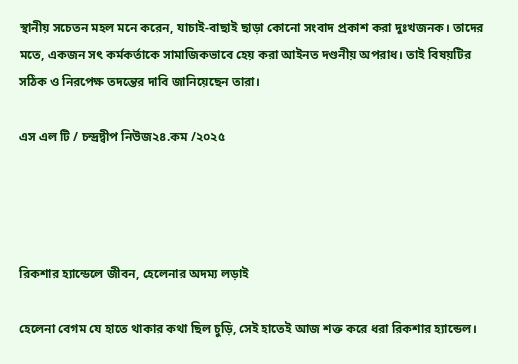স্থানীয় সচেতন মহল মনে করেন, যাচাই-বাছাই ছাড়া কোনো সংবাদ প্রকাশ করা দুঃখজনক। তাদের মতে, একজন সৎ কর্মকর্তাকে সামাজিকভাবে হেয় করা আইনত দণ্ডনীয় অপরাধ। তাই বিষয়টির সঠিক ও নিরপেক্ষ তদন্তের দাবি জানিয়েছেন তারা।

এস এল টি / চন্দ্রদ্বীপ নিউজ২৪.কম /২০২৫




রিকশার হ্যান্ডেলে জীবন, হেলেনার অদম্য লড়াই

হেলেনা বেগম যে হাতে থাকার কথা ছিল চুড়ি, সেই হাতেই আজ শক্ত করে ধরা রিকশার হ্যান্ডেল।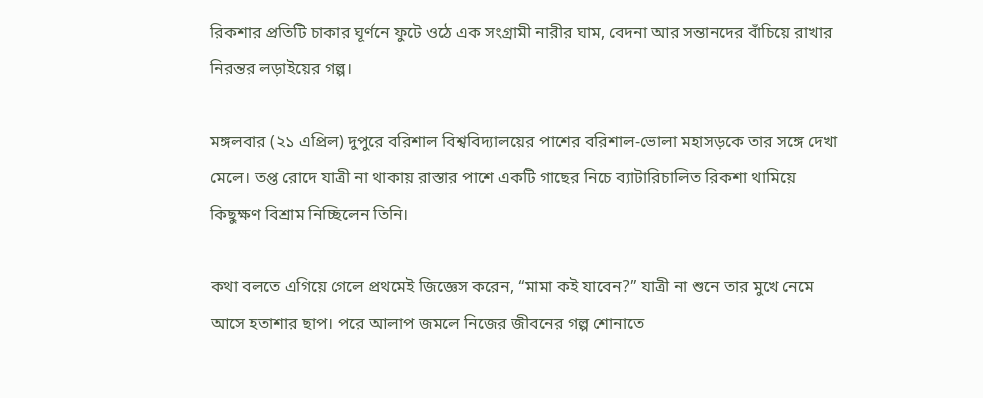রিকশার প্রতিটি চাকার ঘূর্ণনে ফুটে ওঠে এক সংগ্রামী নারীর ঘাম, বেদনা আর সন্তানদের বাঁচিয়ে রাখার নিরন্তর লড়াইয়ের গল্প।

মঙ্গলবার (২১ এপ্রিল) দুপুরে বরিশাল বিশ্ববিদ্যালয়ের পাশের বরিশাল-ভোলা মহাসড়কে তার সঙ্গে দেখা মেলে। তপ্ত রোদে যাত্রী না থাকায় রাস্তার পাশে একটি গাছের নিচে ব্যাটারিচালিত রিকশা থামিয়ে কিছুক্ষণ বিশ্রাম নিচ্ছিলেন তিনি।

কথা বলতে এগিয়ে গেলে প্রথমেই জিজ্ঞেস করেন, “মামা কই যাবেন?” যাত্রী না শুনে তার মুখে নেমে আসে হতাশার ছাপ। পরে আলাপ জমলে নিজের জীবনের গল্প শোনাতে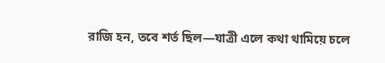রাজি হন, তবে শর্ত ছিল—যাত্রী এলে কথা থামিয়ে চলে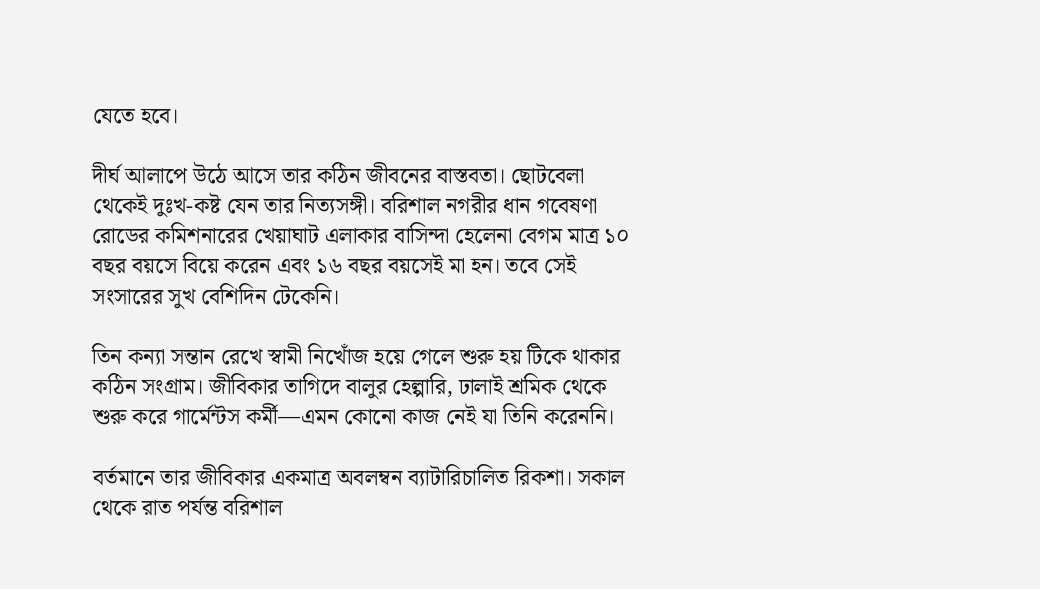যেতে হবে।

দীর্ঘ আলাপে উঠে আসে তার কঠিন জীবনের বাস্তবতা। ছোটবেলা থেকেই দুঃখ-কষ্ট যেন তার নিত্যসঙ্গী। বরিশাল নগরীর ধান গবেষণা রোডের কমিশনারের খেয়াঘাট এলাকার বাসিন্দা হেলেনা বেগম মাত্র ১০ বছর বয়সে বিয়ে করেন এবং ১৬ বছর বয়সেই মা হন। তবে সেই সংসারের সুখ বেশিদিন টেকেনি।

তিন কন্যা সন্তান রেখে স্বামী নিখোঁজ হয়ে গেলে শুরু হয় টিকে থাকার কঠিন সংগ্রাম। জীবিকার তাগিদে বালুর হেল্পারি, ঢালাই শ্রমিক থেকে শুরু করে গার্মেন্টস কর্মী—এমন কোনো কাজ নেই যা তিনি করেননি।

বর্তমানে তার জীবিকার একমাত্র অবলম্বন ব্যাটারিচালিত রিকশা। সকাল থেকে রাত পর্যন্ত বরিশাল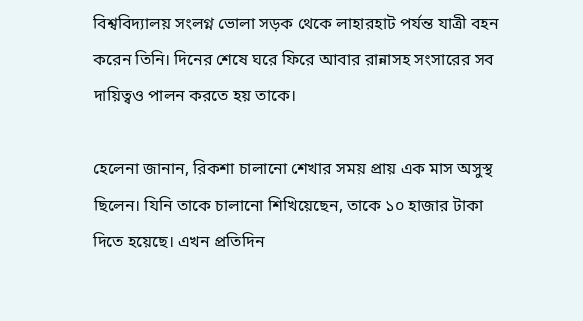বিশ্ববিদ্যালয় সংলগ্ন ভোলা সড়ক থেকে লাহারহাট পর্যন্ত যাত্রী বহন করেন তিনি। দিনের শেষে ঘরে ফিরে আবার রান্নাসহ সংসারের সব দায়িত্বও পালন করতে হয় তাকে।

হেলেনা জানান, রিকশা চালানো শেখার সময় প্রায় এক মাস অসুস্থ ছিলেন। যিনি তাকে চালানো শিখিয়েছেন, তাকে ১০ হাজার টাকা দিতে হয়েছে। এখন প্রতিদিন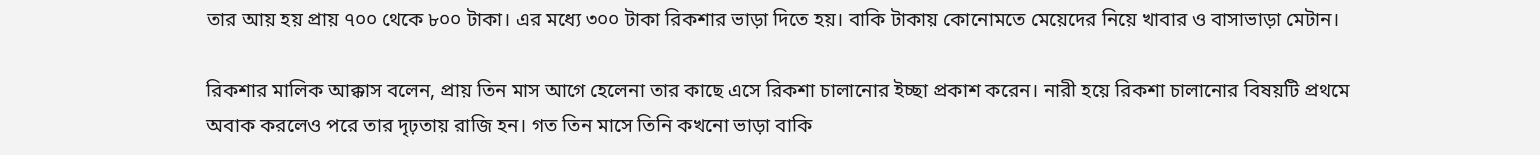তার আয় হয় প্রায় ৭০০ থেকে ৮০০ টাকা। এর মধ্যে ৩০০ টাকা রিকশার ভাড়া দিতে হয়। বাকি টাকায় কোনোমতে মেয়েদের নিয়ে খাবার ও বাসাভাড়া মেটান।

রিকশার মালিক আক্কাস বলেন, প্রায় তিন মাস আগে হেলেনা তার কাছে এসে রিকশা চালানোর ইচ্ছা প্রকাশ করেন। নারী হয়ে রিকশা চালানোর বিষয়টি প্রথমে অবাক করলেও পরে তার দৃঢ়তায় রাজি হন। গত তিন মাসে তিনি কখনো ভাড়া বাকি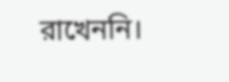রাখেননি।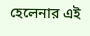হেলেনার এই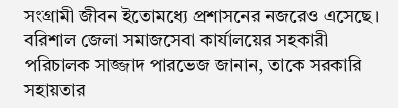সংগ্রামী জীবন ইতোমধ্যে প্রশাসনের নজরেও এসেছে। বরিশাল জেলা সমাজসেবা কার্যালয়ের সহকারী পরিচালক সাজ্জাদ পারভেজ জানান, তাকে সরকারি সহায়তার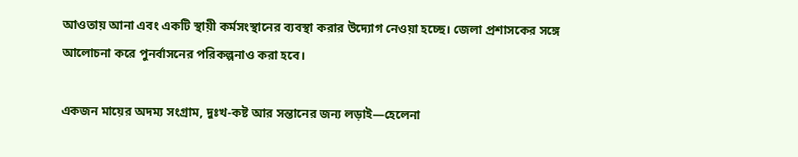আওতায় আনা এবং একটি স্থায়ী কর্মসংস্থানের ব্যবস্থা করার উদ্যোগ নেওয়া হচ্ছে। জেলা প্রশাসকের সঙ্গে আলোচনা করে পুনর্বাসনের পরিকল্পনাও করা হবে।

একজন মায়ের অদম্য সংগ্রাম, দুঃখ-কষ্ট আর সন্তানের জন্য লড়াই—হেলেনা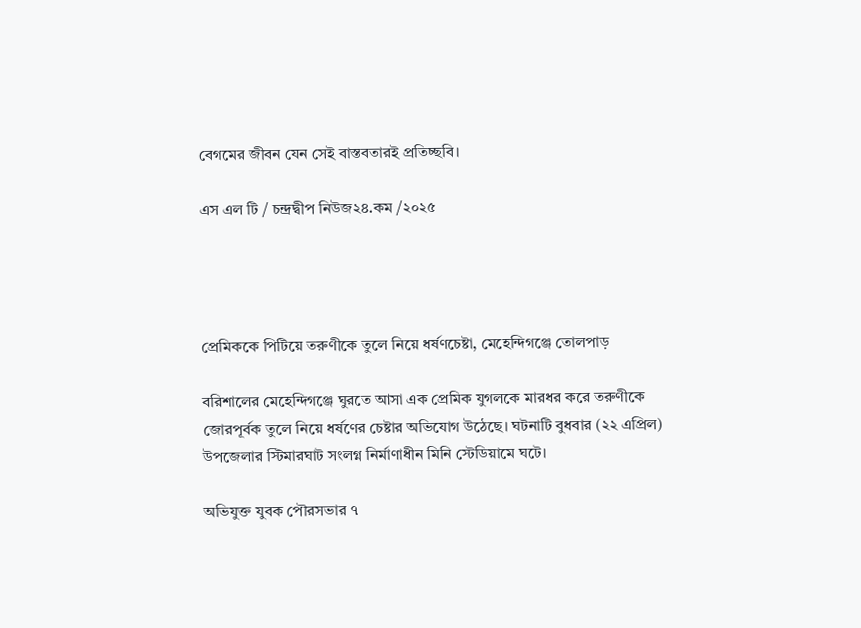বেগমের জীবন যেন সেই বাস্তবতারই প্রতিচ্ছবি।

এস এল টি / চন্দ্রদ্বীপ নিউজ২৪.কম /২০২৫




প্রেমিককে পিটিয়ে তরুণীকে তুলে নিয়ে ধর্ষণচেষ্টা, মেহেন্দিগঞ্জে তোলপাড়

বরিশালের মেহেন্দিগঞ্জে ঘুরতে আসা এক প্রেমিক যুগলকে মারধর করে তরুণীকে জোরপূর্বক তুলে নিয়ে ধর্ষণের চেষ্টার অভিযোগ উঠেছে। ঘটনাটি বুধবার (২২ এপ্রিল) উপজেলার স্টিমারঘাট সংলগ্ন নির্মাণাধীন মিনি স্টেডিয়ামে ঘটে।

অভিযুক্ত যুবক পৌরসভার ৭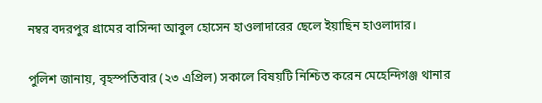নম্বর বদরপুর গ্রামের বাসিন্দা আবুল হোসেন হাওলাদারের ছেলে ইয়াছিন হাওলাদার।

পুলিশ জানায়, বৃহস্পতিবার (২৩ এপ্রিল) সকালে বিষয়টি নিশ্চিত করেন মেহেন্দিগঞ্জ থানার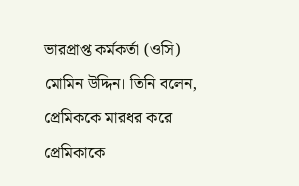ভারপ্রাপ্ত কর্মকর্তা (ওসি) মোমিন উদ্দিন। তিনি বলেন, প্রেমিককে মারধর করে প্রেমিকাকে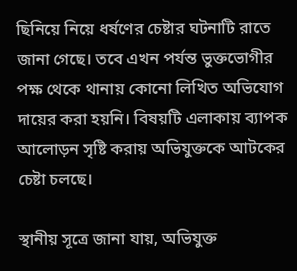ছিনিয়ে নিয়ে ধর্ষণের চেষ্টার ঘটনাটি রাতে জানা গেছে। তবে এখন পর্যন্ত ভুক্তভোগীর পক্ষ থেকে থানায় কোনো লিখিত অভিযোগ দায়ের করা হয়নি। বিষয়টি এলাকায় ব্যাপক আলোড়ন সৃষ্টি করায় অভিযুক্তকে আটকের চেষ্টা চলছে।

স্থানীয় সূত্রে জানা যায়, অভিযুক্ত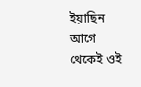ইয়াছিন আগে থেকেই ওই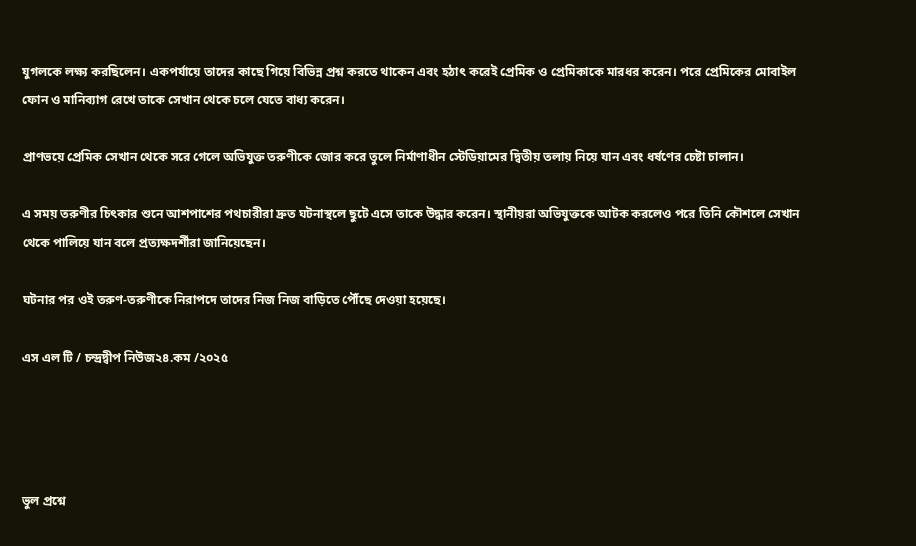যুগলকে লক্ষ্য করছিলেন। একপর্যায়ে তাদের কাছে গিয়ে বিভিন্ন প্রশ্ন করতে থাকেন এবং হঠাৎ করেই প্রেমিক ও প্রেমিকাকে মারধর করেন। পরে প্রেমিকের মোবাইল ফোন ও মানিব্যাগ রেখে তাকে সেখান থেকে চলে যেতে বাধ্য করেন।

প্রাণভয়ে প্রেমিক সেখান থেকে সরে গেলে অভিযুক্ত তরুণীকে জোর করে তুলে নির্মাণাধীন স্টেডিয়ামের দ্বিতীয় তলায় নিয়ে যান এবং ধর্ষণের চেষ্টা চালান।

এ সময় তরুণীর চিৎকার শুনে আশপাশের পথচারীরা দ্রুত ঘটনাস্থলে ছুটে এসে তাকে উদ্ধার করেন। স্থানীয়রা অভিযুক্তকে আটক করলেও পরে তিনি কৌশলে সেখান থেকে পালিয়ে যান বলে প্রত্যক্ষদর্শীরা জানিয়েছেন।

ঘটনার পর ওই তরুণ-তরুণীকে নিরাপদে তাদের নিজ নিজ বাড়িতে পৌঁছে দেওয়া হয়েছে।

এস এল টি / চন্দ্রদ্বীপ নিউজ২৪.কম /২০২৫




ভুল প্রশ্নে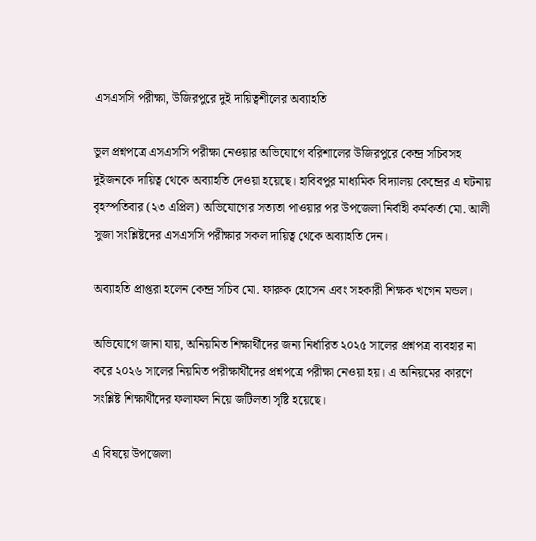এসএসসি পরীক্ষা, উজিরপুরে দুই দায়িত্বশীলের অব্যাহতি

ভুল প্রশ্নপত্রে এসএসসি পরীক্ষা নেওয়ার অভিযোগে বরিশালের উজিরপুরে কেন্দ্র সচিবসহ দুইজনকে দায়িত্ব থেকে অব্যাহতি দেওয়া হয়েছে। হাবিবপুর মাধ্যমিক বিদ্যালয় কেন্দ্রের এ ঘটনায় বৃহস্পতিবার (২৩ এপ্রিল) অভিযোগের সত্যতা পাওয়ার পর উপজেলা নির্বাহী কর্মকর্তা মো. আলী সুজা সংশ্লিষ্টদের এসএসসি পরীক্ষার সকল দায়িত্ব থেকে অব্যাহতি দেন।

অব্যাহতি প্রাপ্তরা হলেন কেন্দ্র সচিব মো. ফারুক হোসেন এবং সহকারী শিক্ষক খগেন মন্ডল।

অভিযোগে জানা যায়, অনিয়মিত শিক্ষার্থীদের জন্য নির্ধারিত ২০২৫ সালের প্রশ্নপত্র ব্যবহার না করে ২০২৬ সালের নিয়মিত পরীক্ষার্থীদের প্রশ্নপত্রে পরীক্ষা নেওয়া হয়। এ অনিয়মের কারণে সংশ্লিষ্ট শিক্ষার্থীদের ফলাফল নিয়ে জটিলতা সৃষ্টি হয়েছে।

এ বিষয়ে উপজেলা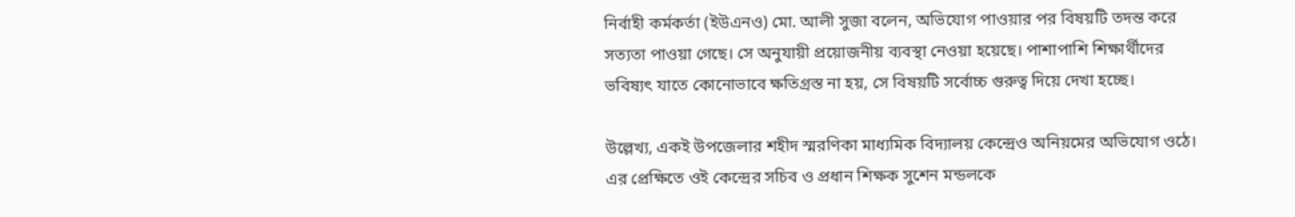নির্বাহী কর্মকর্তা (ইউএনও) মো. আলী সুজা বলেন, অভিযোগ পাওয়ার পর বিষয়টি তদন্ত করে সত্যতা পাওয়া গেছে। সে অনুযায়ী প্রয়োজনীয় ব্যবস্থা নেওয়া হয়েছে। পাশাপাশি শিক্ষার্থীদের ভবিষ্যৎ যাতে কোনোভাবে ক্ষতিগ্রস্ত না হয়, সে বিষয়টি সর্বোচ্চ গুরুত্ব দিয়ে দেখা হচ্ছে।

উল্লেখ্য, একই উপজেলার শহীদ স্মরণিকা মাধ্যমিক বিদ্যালয় কেন্দ্রেও অনিয়মের অভিযোগ ওঠে। এর প্রেক্ষিতে ওই কেন্দ্রের সচিব ও প্রধান শিক্ষক সুশেন মন্ডলকে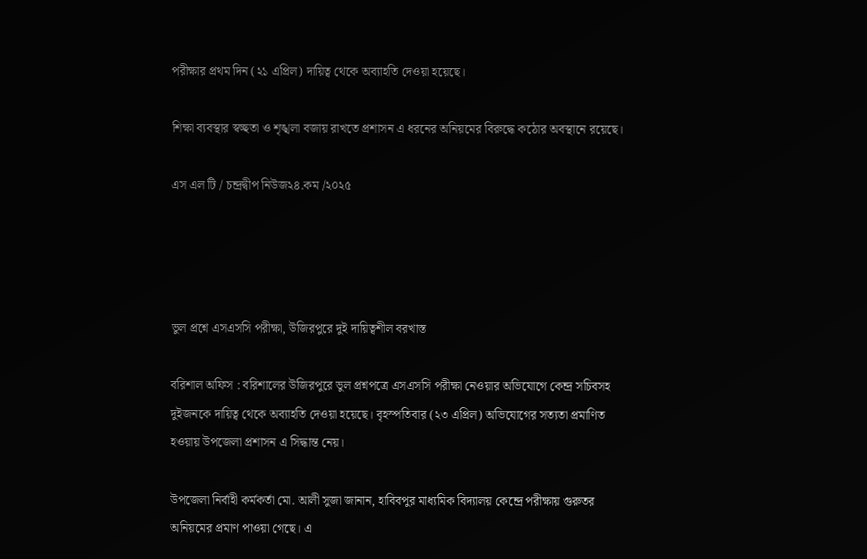পরীক্ষার প্রথম দিন (২১ এপ্রিল) দায়িত্ব থেকে অব্যাহতি দেওয়া হয়েছে।

শিক্ষা ব্যবস্থার স্বচ্ছতা ও শৃঙ্খলা বজায় রাখতে প্রশাসন এ ধরনের অনিয়মের বিরুদ্ধে কঠোর অবস্থানে রয়েছে।

এস এল টি / চন্দ্রদ্বীপ নিউজ২৪.কম /২০২৫




ভুল প্রশ্নে এসএসসি পরীক্ষা, উজিরপুরে দুই দায়িত্বশীল বরখাস্ত

বরিশাল অফিস : বরিশালের উজিরপুরে ভুল প্রশ্নপত্রে এসএসসি পরীক্ষা নেওয়ার অভিযোগে কেন্দ্র সচিবসহ দুইজনকে দায়িত্ব থেকে অব্যাহতি দেওয়া হয়েছে। বৃহস্পতিবার (২৩ এপ্রিল) অভিযোগের সত্যতা প্রমাণিত হওয়ায় উপজেলা প্রশাসন এ সিদ্ধান্ত নেয়।

উপজেলা নির্বাহী কর্মকর্তা মো. আলী সুজা জানান, হাবিবপুর মাধ্যমিক বিদ্যালয় কেন্দ্রে পরীক্ষায় গুরুতর অনিয়মের প্রমাণ পাওয়া গেছে। এ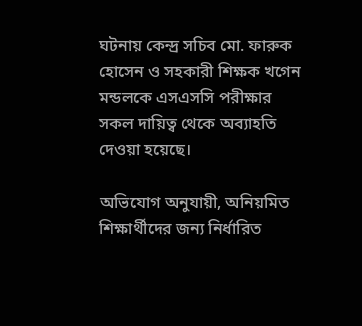ঘটনায় কেন্দ্র সচিব মো. ফারুক হোসেন ও সহকারী শিক্ষক খগেন মন্ডলকে এসএসসি পরীক্ষার সকল দায়িত্ব থেকে অব্যাহতি দেওয়া হয়েছে।

অভিযোগ অনুযায়ী, অনিয়মিত শিক্ষার্থীদের জন্য নির্ধারিত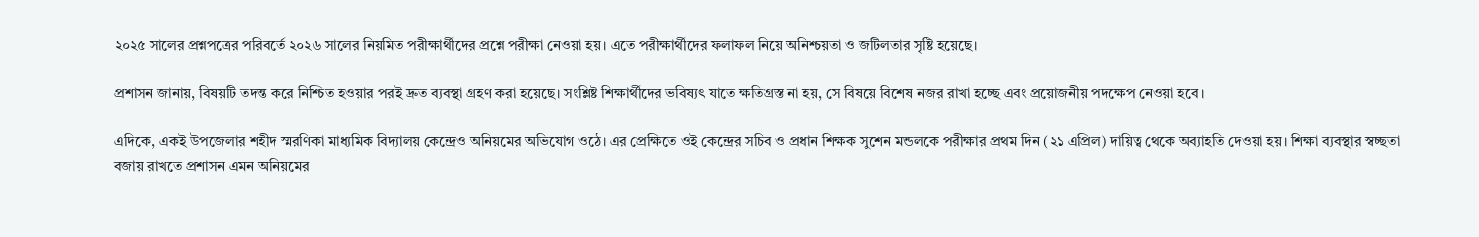২০২৫ সালের প্রশ্নপত্রের পরিবর্তে ২০২৬ সালের নিয়মিত পরীক্ষার্থীদের প্রশ্নে পরীক্ষা নেওয়া হয়। এতে পরীক্ষার্থীদের ফলাফল নিয়ে অনিশ্চয়তা ও জটিলতার সৃষ্টি হয়েছে।

প্রশাসন জানায়, বিষয়টি তদন্ত করে নিশ্চিত হওয়ার পরই দ্রুত ব্যবস্থা গ্রহণ করা হয়েছে। সংশ্লিষ্ট শিক্ষার্থীদের ভবিষ্যৎ যাতে ক্ষতিগ্রস্ত না হয়, সে বিষয়ে বিশেষ নজর রাখা হচ্ছে এবং প্রয়োজনীয় পদক্ষেপ নেওয়া হবে।

এদিকে, একই উপজেলার শহীদ স্মরণিকা মাধ্যমিক বিদ্যালয় কেন্দ্রেও অনিয়মের অভিযোগ ওঠে। এর প্রেক্ষিতে ওই কেন্দ্রের সচিব ও প্রধান শিক্ষক সুশেন মন্ডলকে পরীক্ষার প্রথম দিন (২১ এপ্রিল) দায়িত্ব থেকে অব্যাহতি দেওয়া হয়। শিক্ষা ব্যবস্থার স্বচ্ছতা বজায় রাখতে প্রশাসন এমন অনিয়মের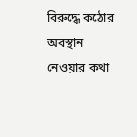বিরুদ্ধে কঠোর অবস্থান নেওয়ার কথা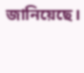জানিয়েছে।